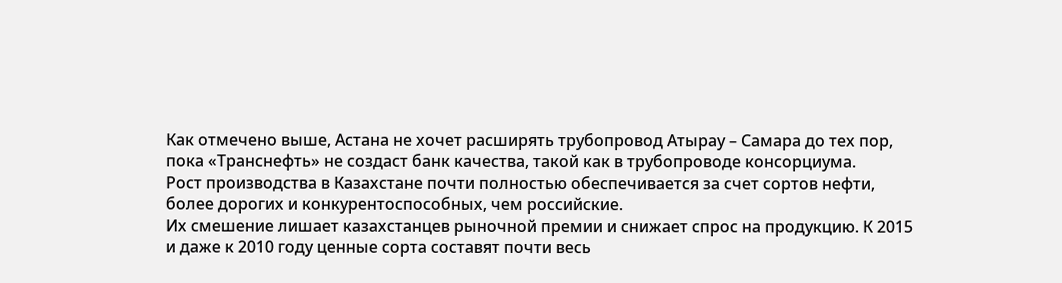Как отмечено выше, Астана не хочет расширять трубопровод Атырау – Самара до тех пор, пока «Транснефть» не создаст банк качества, такой как в трубопроводе консорциума.
Рост производства в Казахстане почти полностью обеспечивается за счет сортов нефти, более дорогих и конкурентоспособных, чем российские.
Их смешение лишает казахстанцев рыночной премии и снижает спрос на продукцию. К 2015 и даже к 2010 году ценные сорта составят почти весь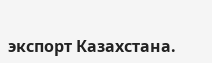экспорт Казахстана.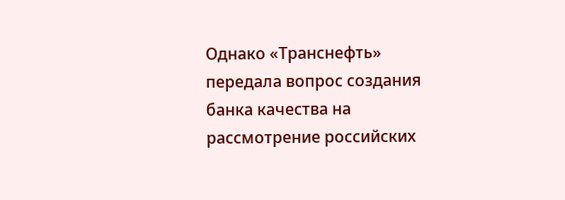Однако «Транснефть» передала вопрос создания банка качества на рассмотрение российских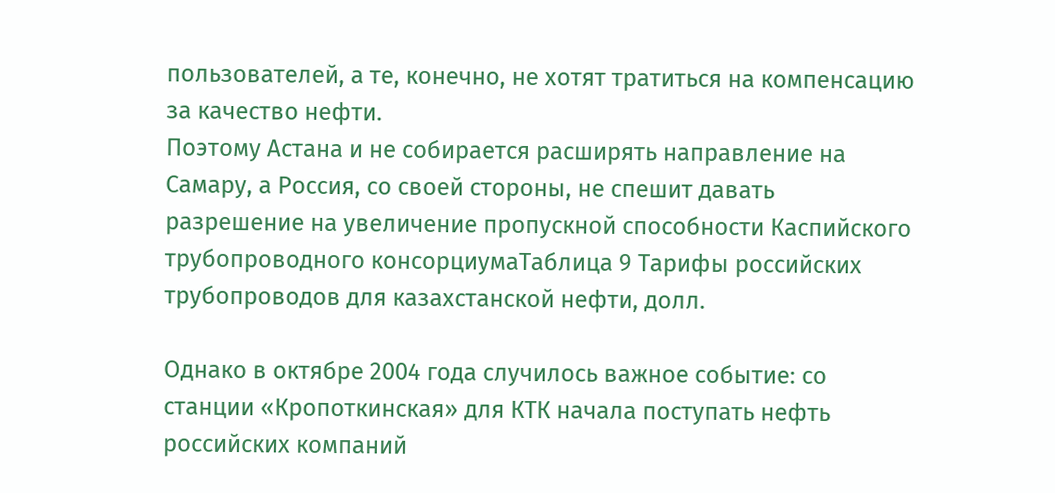пользователей, а те, конечно, не хотят тратиться на компенсацию за качество нефти.
Поэтому Астана и не собирается расширять направление на Самару, а Россия, со своей стороны, не спешит давать разрешение на увеличение пропускной способности Каспийского трубопроводного консорциумаТаблица 9 Тарифы российских трубопроводов для казахстанской нефти, долл.

Однако в октябре 2004 года случилось важное событие: со станции «Кропоткинская» для КТК начала поступать нефть российских компаний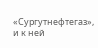«Сургутнефтегаз», и к ней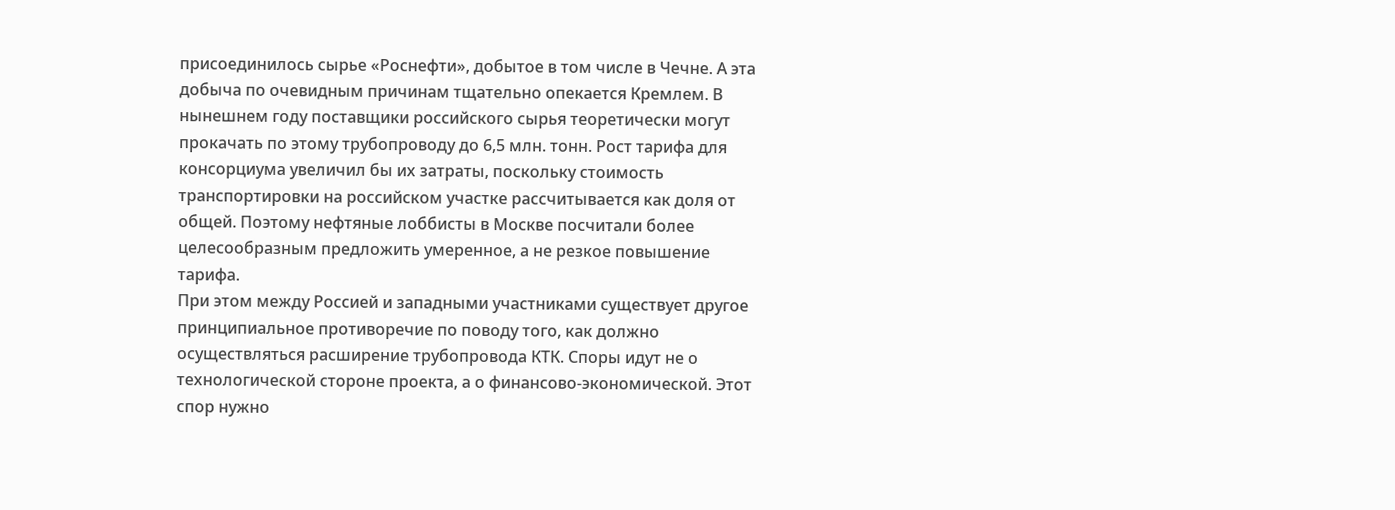присоединилось сырье «Роснефти», добытое в том числе в Чечне. А эта добыча по очевидным причинам тщательно опекается Кремлем. В нынешнем году поставщики российского сырья теоретически могут прокачать по этому трубопроводу до 6,5 млн. тонн. Рост тарифа для консорциума увеличил бы их затраты, поскольку стоимость транспортировки на российском участке рассчитывается как доля от общей. Поэтому нефтяные лоббисты в Москве посчитали более целесообразным предложить умеренное, а не резкое повышение тарифа.
При этом между Россией и западными участниками существует другое принципиальное противоречие по поводу того, как должно осуществляться расширение трубопровода КТК. Споры идут не о технологической стороне проекта, а о финансово-экономической. Этот спор нужно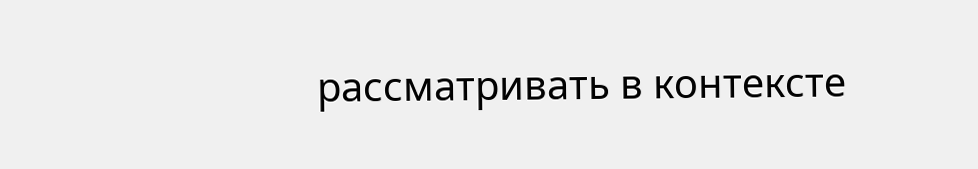рассматривать в контексте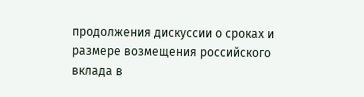продолжения дискуссии о сроках и размере возмещения российского вклада в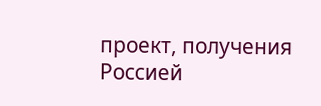проект, получения Россией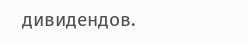дивидендов.